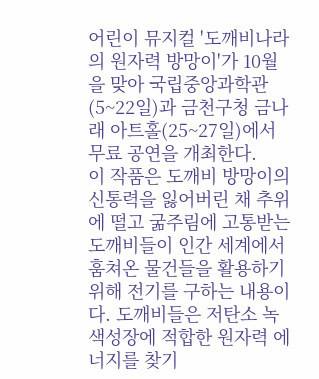어린이 뮤지컬 '도깨비나라의 원자력 방망이'가 10월을 맞아 국립중앙과학관(5~22일)과 금천구청 금나래 아트홀(25~27일)에서 무료 공연을 개최한다.
이 작품은 도깨비 방망이의 신통력을 잃어버린 채 추위에 떨고 굶주림에 고통받는 도깨비들이 인간 세계에서 훔쳐온 물건들을 활용하기 위해 전기를 구하는 내용이다. 도깨비들은 저탄소 녹색성장에 적합한 원자력 에너지를 찾기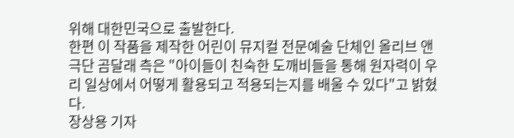위해 대한민국으로 출발한다.
한편 이 작품을 제작한 어린이 뮤지컬 전문예술 단체인 올리브 앤 극단 곰달래 측은 "아이들이 친숙한 도깨비들을 통해 원자력이 우리 일상에서 어떻게 활용되고 적용되는지를 배울 수 있다"고 밝혔다.
장상용 기자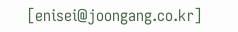[enisei@joongang.co.kr]